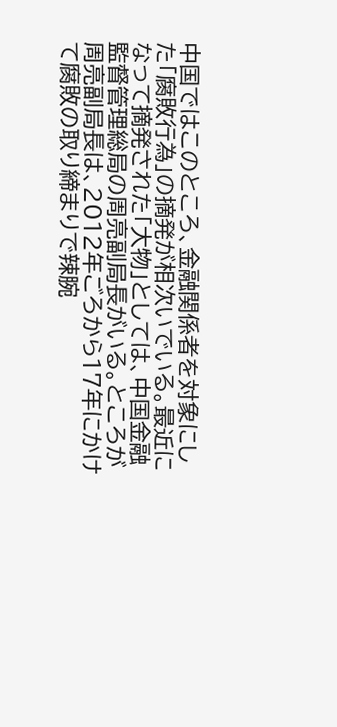中国ではこのところ、金融関係者を対象にした「腐敗行為」の摘発が相次いでいる。最近になって摘発された「大物」としては、中国金融監督管理総局の周亮副局長がいる。ところが周亮副局長は、2012年ごろから17年にかけて腐敗の取り締まりで辣腕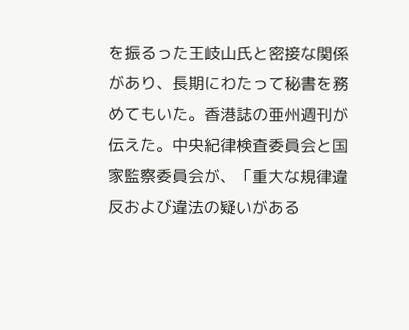を振るった王岐山氏と密接な関係があり、長期にわたって秘書を務めてもいた。香港誌の亜州週刊が伝えた。中央紀律検査委員会と国家監察委員会が、「重大な規律違反および違法の疑いがある